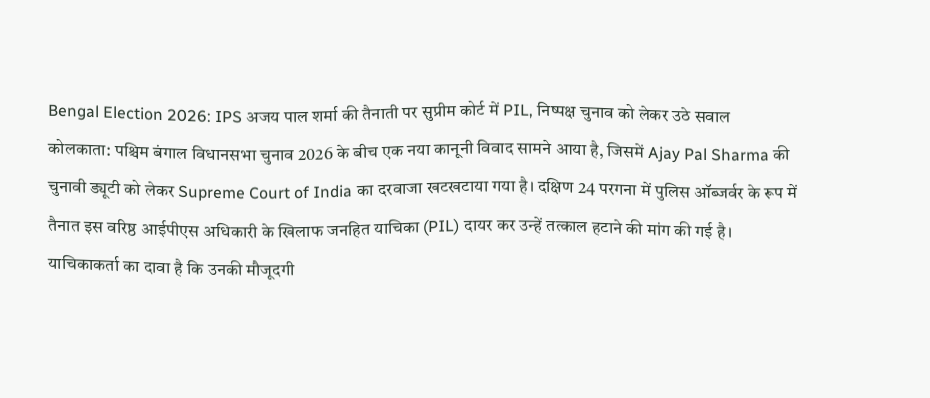Bengal Election 2026: IPS अजय पाल शर्मा की तैनाती पर सुप्रीम कोर्ट में PIL, निष्पक्ष चुनाव को लेकर उठे सवाल
कोलकाता: पश्चिम बंगाल विधानसभा चुनाव 2026 के बीच एक नया कानूनी विवाद सामने आया है, जिसमें Ajay Pal Sharma की चुनावी ड्यूटी को लेकर Supreme Court of India का दरवाजा खटखटाया गया है। दक्षिण 24 परगना में पुलिस ऑब्जर्वर के रूप में तैनात इस वरिष्ठ आईपीएस अधिकारी के खिलाफ जनहित याचिका (PIL) दायर कर उन्हें तत्काल हटाने की मांग की गई है। याचिकाकर्ता का दावा है कि उनकी मौजूदगी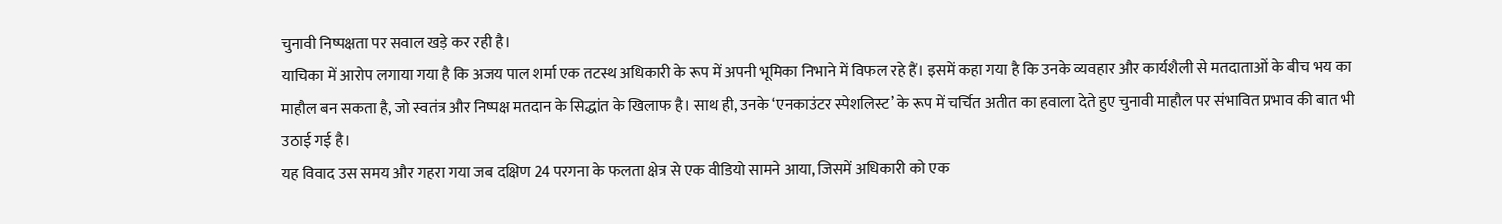चुनावी निष्पक्षता पर सवाल खड़े कर रही है।
याचिका में आरोप लगाया गया है कि अजय पाल शर्मा एक तटस्थ अधिकारी के रूप में अपनी भूमिका निभाने में विफल रहे हैं। इसमें कहा गया है कि उनके व्यवहार और कार्यशैली से मतदाताओं के बीच भय का माहौल बन सकता है, जो स्वतंत्र और निष्पक्ष मतदान के सिद्धांत के खिलाफ है। साथ ही, उनके ‘एनकाउंटर स्पेशलिस्ट’ के रूप में चर्चित अतीत का हवाला देते हुए चुनावी माहौल पर संभावित प्रभाव की बात भी उठाई गई है।
यह विवाद उस समय और गहरा गया जब दक्षिण 24 परगना के फलता क्षेत्र से एक वीडियो सामने आया, जिसमें अधिकारी को एक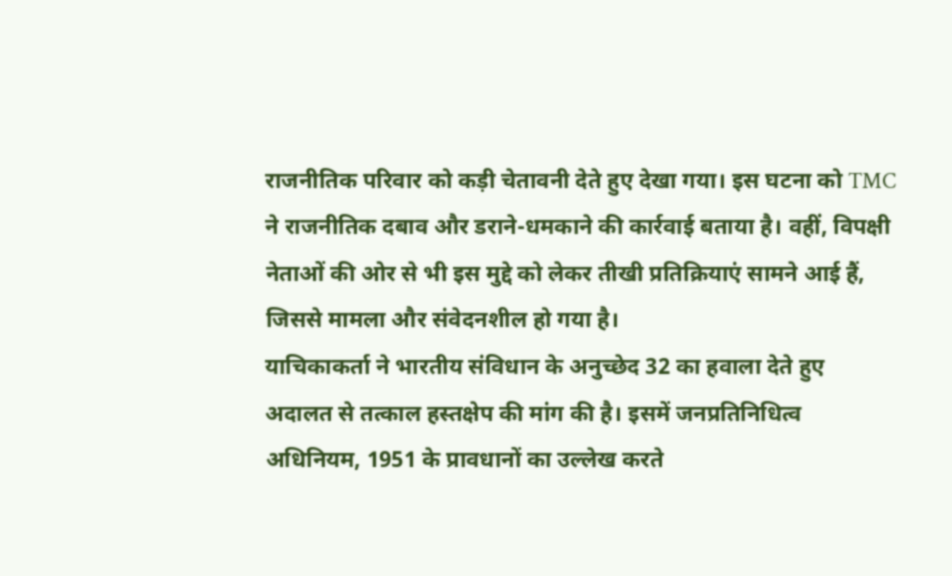राजनीतिक परिवार को कड़ी चेतावनी देते हुए देखा गया। इस घटना को TMC ने राजनीतिक दबाव और डराने-धमकाने की कार्रवाई बताया है। वहीं, विपक्षी नेताओं की ओर से भी इस मुद्दे को लेकर तीखी प्रतिक्रियाएं सामने आई हैं, जिससे मामला और संवेदनशील हो गया है।
याचिकाकर्ता ने भारतीय संविधान के अनुच्छेद 32 का हवाला देते हुए अदालत से तत्काल हस्तक्षेप की मांग की है। इसमें जनप्रतिनिधित्व अधिनियम, 1951 के प्रावधानों का उल्लेख करते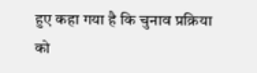हुए कहा गया है कि चुनाव प्रक्रिया को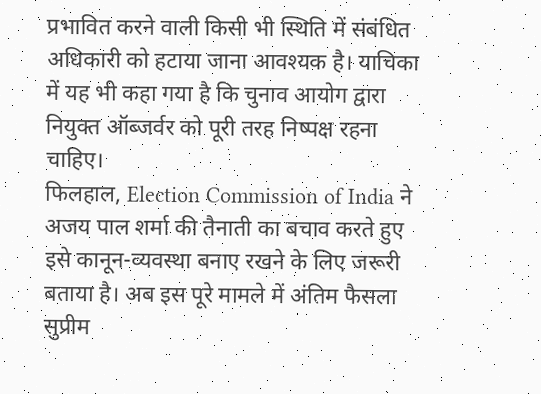प्रभावित करने वाली किसी भी स्थिति में संबंधित अधिकारी को हटाया जाना आवश्यक है। याचिका में यह भी कहा गया है कि चुनाव आयोग द्वारा नियुक्त ऑब्जर्वर को पूरी तरह निष्पक्ष रहना चाहिए।
फिलहाल, Election Commission of India ने अजय पाल शर्मा की तैनाती का बचाव करते हुए इसे कानून-व्यवस्था बनाए रखने के लिए जरूरी बताया है। अब इस पूरे मामले में अंतिम फैसला सुप्रीम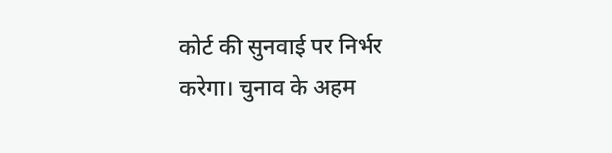कोर्ट की सुनवाई पर निर्भर करेगा। चुनाव के अहम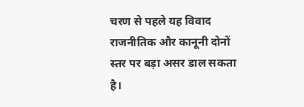चरण से पहले यह विवाद राजनीतिक और कानूनी दोनों स्तर पर बड़ा असर डाल सकता है।